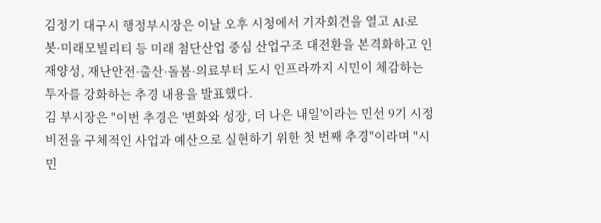김정기 대구시 행정부시장은 이날 오후 시청에서 기자회견을 열고 AI·로봇·미래모빌리티 등 미래 첨단산업 중심 산업구조 대전환을 본격화하고 인재양성, 재난안전·출산·돌봄·의료부터 도시 인프라까지 시민이 체감하는 투자를 강화하는 추경 내용을 발표했다.
김 부시장은 "이번 추경은 '변화와 성장, 더 나은 내일'이라는 민선 9기 시정비전을 구체적인 사업과 예산으로 실현하기 위한 첫 번째 추경"이라며 "시민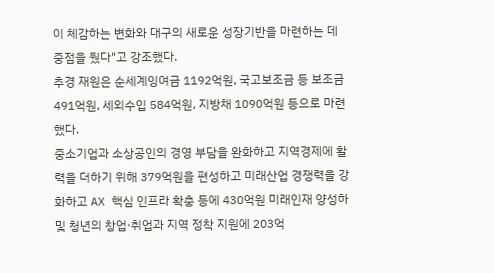이 체감하는 변화와 대구의 새로운 성장기반을 마련하는 데 중점을 뒀다"고 강조했다.
추경 재원은 순세계잉여금 1192억원, 국고보조금 등 보조금 491억원, 세외수입 584억원, 지방채 1090억원 등으로 마련했다.
중소기업과 소상공인의 경영 부담을 완화하고 지역경제에 활력을 더하기 위해 379억원을 편성하고 미래산업 경쟁력을 강화하고 AX 핵심 인프라 확충 등에 430억원 미래인재 양성하 및 청년의 창업·취업과 지역 정착 지원에 203억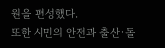원을 편성했다.
또한 시민의 안전과 출산·돌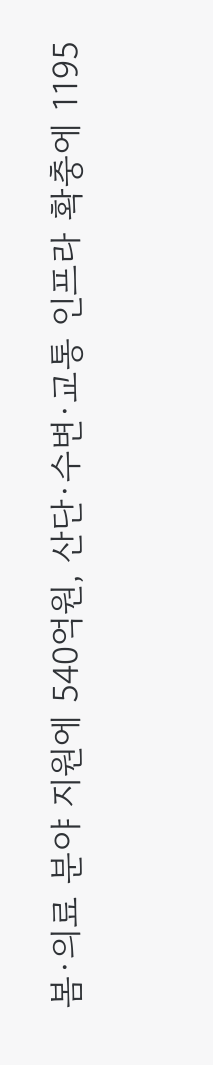봄·의료 분야 지원에 540억원, 산단·수변·교통 인프라 확충에 1195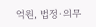억원, 법정·의무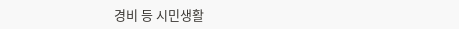경비 등 시민생활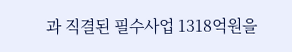과 직결된 필수사업 1318억원을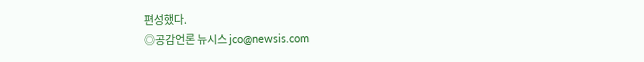편성했다.
◎공감언론 뉴시스 jco@newsis.com